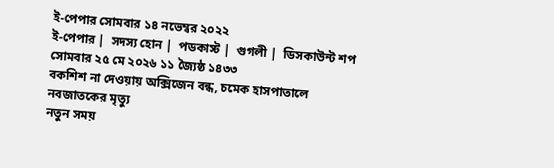ই-পেপার সোমবার ১৪ নভেম্বর ২০২২
ই-পেপার |  সদস্য হোন |  পডকাস্ট |  গুগলী |  ডিসকাউন্ট শপ
সোমবার ২৫ মে ২০২৬ ১১ জ্যৈষ্ঠ ১৪৩৩
বকশিশ না দেওয়ায় অক্সিজেন বন্ধ, চমেক হাসপাতালে নবজাতকের মৃত্যু
নতুন সময়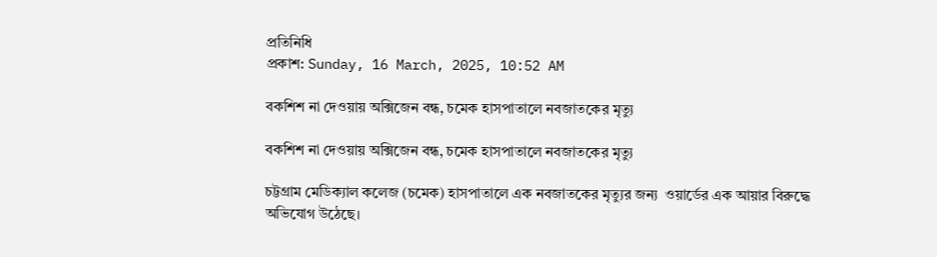প্রতিনিধি
প্রকাশ: Sunday, 16 March, 2025, 10:52 AM

বকশিশ না দেওয়ায় অক্সিজেন বন্ধ, চমেক হাসপাতালে নবজাতকের মৃত্যু

বকশিশ না দেওয়ায় অক্সিজেন বন্ধ, চমেক হাসপাতালে নবজাতকের মৃত্যু

চট্টগ্রাম মেডিক্যাল কলেজ (চমেক) হাসপাতালে এক নবজাতকের মৃত্যুর জন্য  ওয়ার্ডের এক আয়ার বিরুদ্ধে অভিযোগ উঠেছে।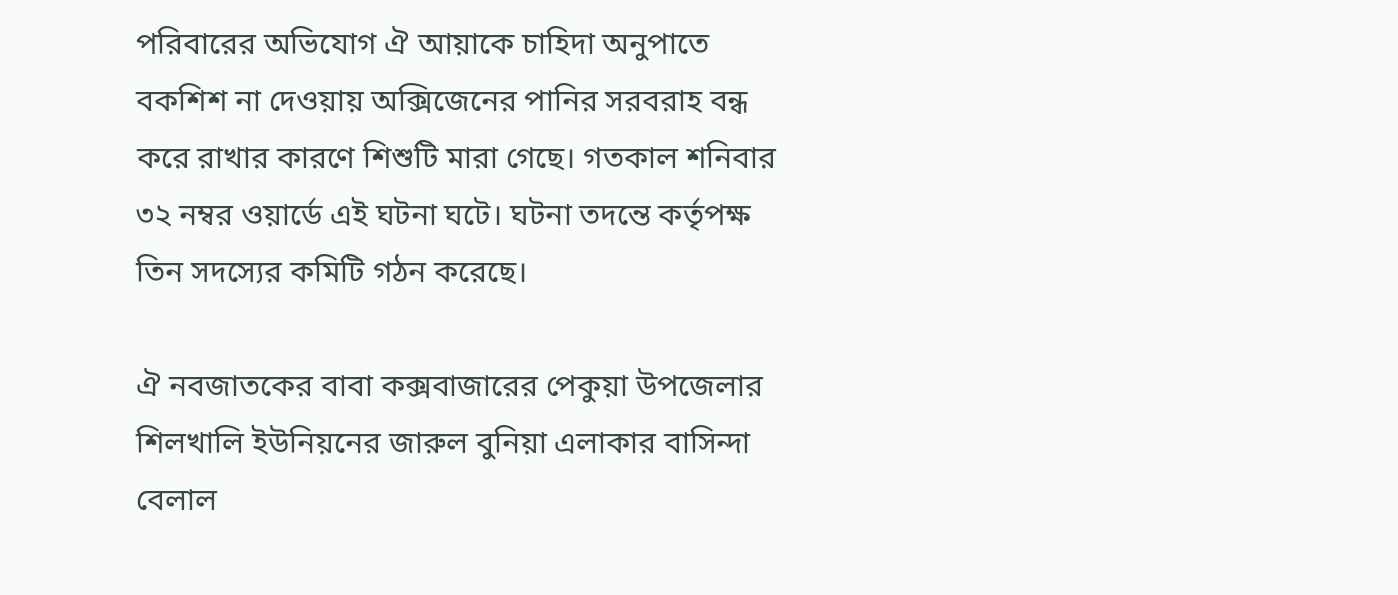পরিবারের অভিযোগ ঐ আয়াকে চাহিদা অনুপাতে বকশিশ না দেওয়ায় অক্সিজেনের পানির সরবরাহ বন্ধ করে রাখার কারণে শিশুটি মারা গেছে। গতকাল শনিবার ৩২ নম্বর ওয়ার্ডে এই ঘটনা ঘটে। ঘটনা তদন্তে কর্তৃপক্ষ তিন সদস্যের কমিটি গঠন করেছে।

ঐ নবজাতকের বাবা কক্সবাজারের পেকুয়া উপজেলার শিলখালি ইউনিয়নের জারুল বুনিয়া এলাকার বাসিন্দা বেলাল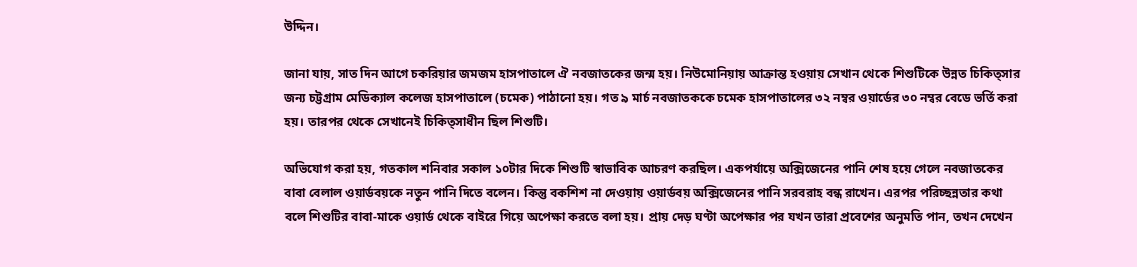উদ্দিন।

জানা যায়, সাত দিন আগে চকরিয়ার জমজম হাসপাতালে ঐ নবজাতকের জন্ম হয়। নিউমোনিয়ায় আক্রান্ত হওয়ায় সেখান থেকে শিশুটিকে উন্নত চিকিত্সার জন্য চট্টগ্রাম মেডিক্যাল কলেজ হাসপাতালে (চমেক) পাঠানো হয়। গত ৯ মার্চ নবজাতককে চমেক হাসপাতালের ৩২ নম্বর ওয়ার্ডের ৩০ নম্বর বেডে ভর্তি করা হয়। তারপর থেকে সেখানেই চিকিত্সাধীন ছিল শিশুটি।

অভিযোগ করা হয়, গতকাল শনিবার সকাল ১০টার দিকে শিশুটি স্বাভাবিক আচরণ করছিল। একপর্যায়ে অক্সিজেনের পানি শেষ হয়ে গেলে নবজাতকের বাবা বেলাল ওয়ার্ডবয়কে নতুন পানি দিতে বলেন। কিন্তু বকশিশ না দেওয়ায় ওয়ার্ডবয় অক্সিজেনের পানি সরবরাহ বন্ধ রাখেন। এরপর পরিচ্ছন্নতার কথা বলে শিশুটির বাবা-মাকে ওয়ার্ড থেকে বাইরে গিয়ে অপেক্ষা করতে বলা হয়। প্রায় দেড় ঘণ্টা অপেক্ষার পর যখন তারা প্রবেশের অনুমতি পান, তখন দেখেন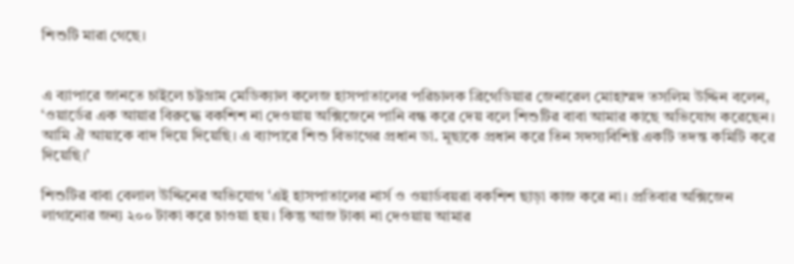শিশুটি মারা গেছে।


এ ব্যাপারে জানতে চাইলে চট্টগ্রাম মেডিক্যাল কলেজ হাসপাতালের পরিচালক ব্রিগেডিয়ার জেনারেল মোহাম্মদ তসলিম উদ্দিন বলেন, ‘ওয়ার্ডের এক আয়ার বিরুদ্ধে বকশিশ না দেওয়ায় অক্সিজেনে পানি বন্ধ করে দেয় বলে শিশুটির বাবা আমার কাছে অভিযোগ করেছেন। আমি ঐ আয়াকে বাদ দিয়ে দিয়েছি। এ ব্যাপারে শিশু বিভাগের প্রধান ডা. মূছাকে প্রধান করে তিন সদস্যবিশিষ্ট একটি তদন্ত কমিটি করে দিয়েছি।’

শিশুটির বাবা বেলাল উদ্দিনের অভিযোগ ‘এই হাসপাতালের নার্স ও ওয়ার্ডবয়রা বকশিশ ছাড়া কাজ করে না। প্রতিবার অক্সিজেন লাগানোর জন্য ২০০ টাকা করে চাওয়া হয়। কিন্তু আজ টাকা না দেওয়ায় আমার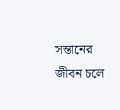সন্তানের জীবন চলে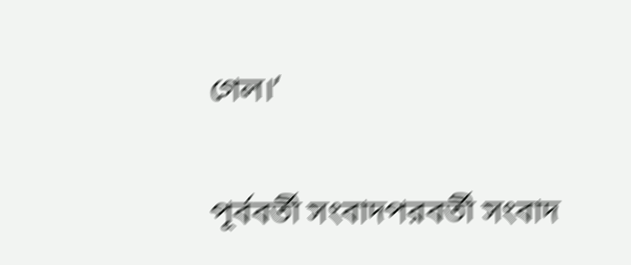গেল।’

পূর্ববর্তী সংবাদপরবর্তী সংবাদ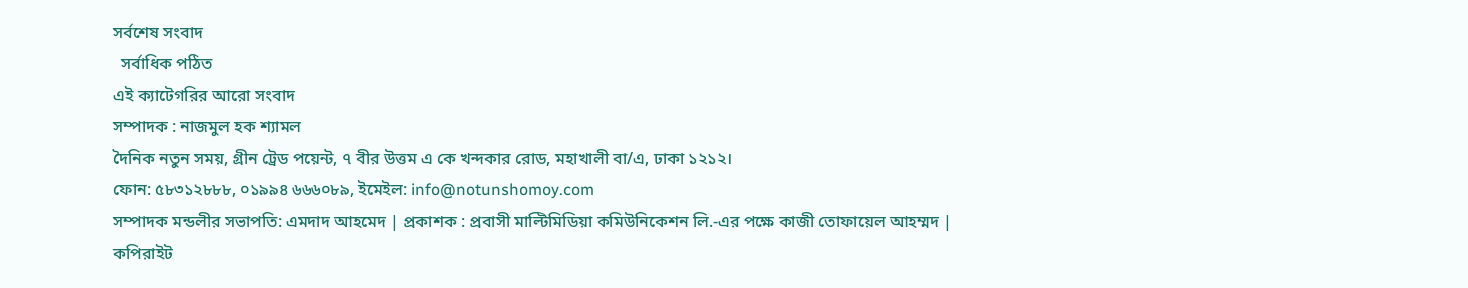সর্বশেষ সংবাদ
  সর্বাধিক পঠিত
এই ক্যাটেগরির আরো সংবাদ
সম্পাদক : নাজমুল হক শ্যামল
দৈনিক নতুন সময়, গ্রীন ট্রেড পয়েন্ট, ৭ বীর উত্তম এ কে খন্দকার রোড, মহাখালী বা/এ, ঢাকা ১২১২।
ফোন: ৫৮৩১২৮৮৮, ০১৯৯৪ ৬৬৬০৮৯, ইমেইল: info@notunshomoy.com
সম্পাদক মন্ডলীর সভাপতি: এমদাদ আহমেদ | প্রকাশক : প্রবাসী মাল্টিমিডিয়া কমিউনিকেশন লি.-এর পক্ষে কাজী তোফায়েল আহম্মদ | কপিরাইট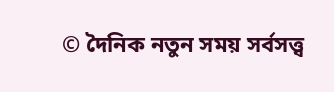© দৈনিক নতুন সময় সর্বসত্ত্ব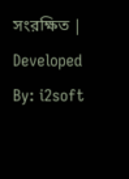সংরক্ষিত | Developed By: i2soft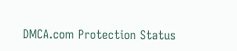DMCA.com Protection Status